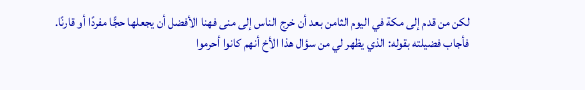لكن من قدم إلى مكة في اليوم الثامن بعد أن خرج الناس إلى منى فهنا الأفضل أن يجعلها حجًّا مفردًا أو قارنًا.
فأجاب فضيلته بقوله: الذي يظهر لي من سؤال هذا الأخ أنهم كانوا أحرموا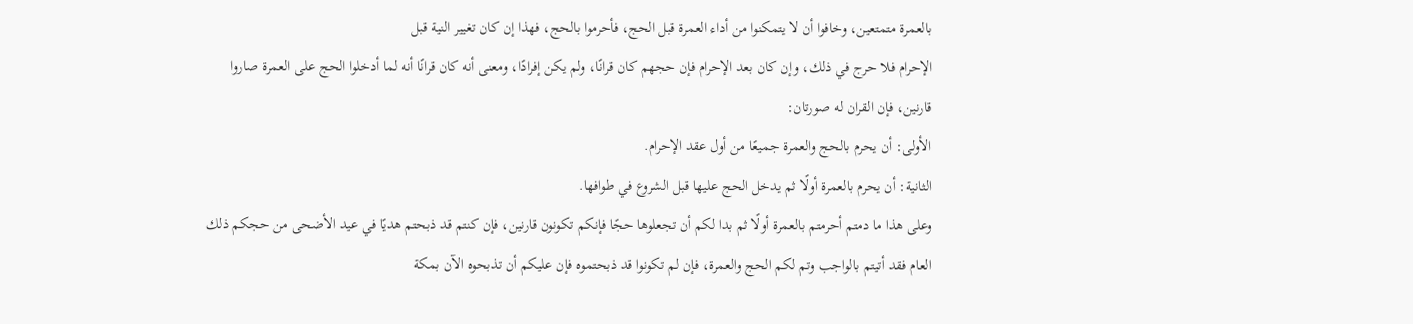بالعمرة متمتعين، وخافوا أن لا يتمكنوا من أداء العمرة قبل الحج، فأحرموا بالحج، فهذا إن كان تغيير النية قبل
الإحرام فلا حرج في ذلك، وإن كان بعد الإحرام فإن حجهم كان قرانًا، ولم يكن إفرادًا، ومعنى أنه كان قرانًا أنه لما أدخلوا الحج على العمرة صاروا قارنين، فإن القران له صورتان:
الأولى: أن يحرم بالحج والعمرة جميعًا من أول عقد الإحرام.
الثانية: أن يحرم بالعمرة أولًا ثم يدخل الحج عليها قبل الشروع في طوافها.
وعلى هذا ما دمتم أحرمتم بالعمرة أولًا ثم بدا لكم أن تجعلوها حجًا فإنكم تكونون قارنين، فإن كنتم قد ذبحتم هديًا في عيد الأضحى من حجكم ذلك العام فقد أتيتم بالواجب وتم لكم الحج والعمرة، فإن لم تكونوا قد ذبحتموه فإن عليكم أن تذبحوه الآن بمكة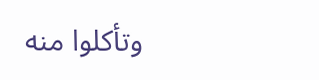وتأكلوا منه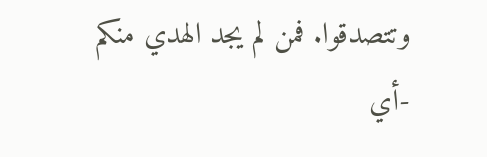وتتصدقوا. فمن لم يجد الهدي منكم -أي